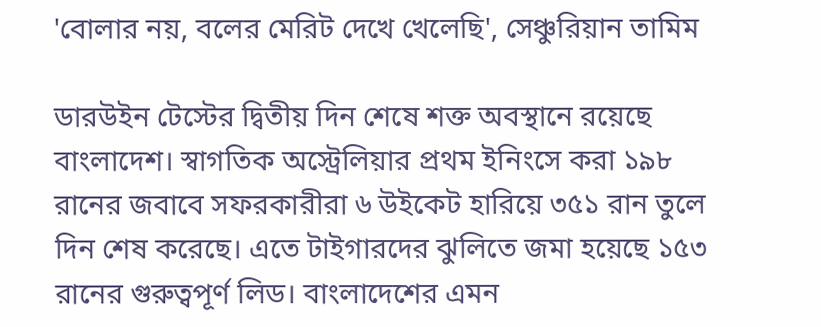'বোলার নয়, বলের মেরিট দেখে খেলেছি', সেঞ্চুরিয়ান তামিম

ডারউইন টেস্টের দ্বিতীয় দিন শেষে শক্ত অবস্থানে রয়েছে বাংলাদেশ। স্বাগতিক অস্ট্রেলিয়ার প্রথম ইনিংসে করা ১৯৮ রানের জবাবে সফরকারীরা ৬ উইকেট হারিয়ে ৩৫১ রান তুলে দিন শেষ করেছে। এতে টাইগারদের ঝুলিতে জমা হয়েছে ১৫৩ রানের গুরুত্বপূর্ণ লিড। বাংলাদেশের এমন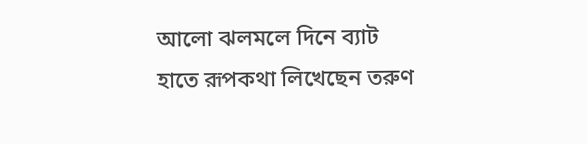আলো ঝলমলে দিনে ব্যাট হাতে রূপকথা লিখেছেন তরুণ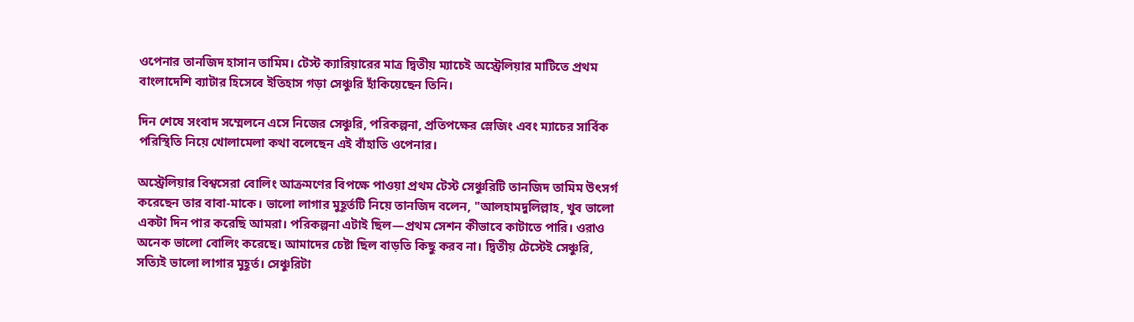ওপেনার তানজিদ হাসান তামিম। টেস্ট ক্যারিয়ারের মাত্র দ্বিতীয় ম্যাচেই অস্ট্রেলিয়ার মাটিতে প্রথম বাংলাদেশি ব্যাটার হিসেবে ইতিহাস গড়া সেঞ্চুরি হাঁকিয়েছেন তিনি।

দিন শেষে সংবাদ সম্মেলনে এসে নিজের সেঞ্চুরি, পরিকল্পনা, প্রতিপক্ষের স্লেজিং এবং ম্যাচের সার্বিক পরিস্থিতি নিয়ে খোলামেলা কথা বলেছেন এই বাঁহাতি ওপেনার।

অস্ট্রেলিয়ার বিশ্বসেরা বোলিং আক্রমণের বিপক্ষে পাওয়া প্রথম টেস্ট সেঞ্চুরিটি তানজিদ তামিম উৎসর্গ করেছেন তার বাবা-মাকে। ভালো লাগার মুহূর্তটি নিয়ে তানজিদ বলেন, "আলহামদুলিল্লাহ, খুব ভালো একটা দিন পার করেছি আমরা। পরিকল্পনা এটাই ছিল—প্রথম সেশন কীভাবে কাটাতে পারি। ওরাও অনেক ভালো বোলিং করেছে। আমাদের চেষ্টা ছিল বাড়তি কিছু করব না। দ্বিতীয় টেস্টেই সেঞ্চুরি, সত্যিই ভালো লাগার মুহূর্ত। সেঞ্চুরিটা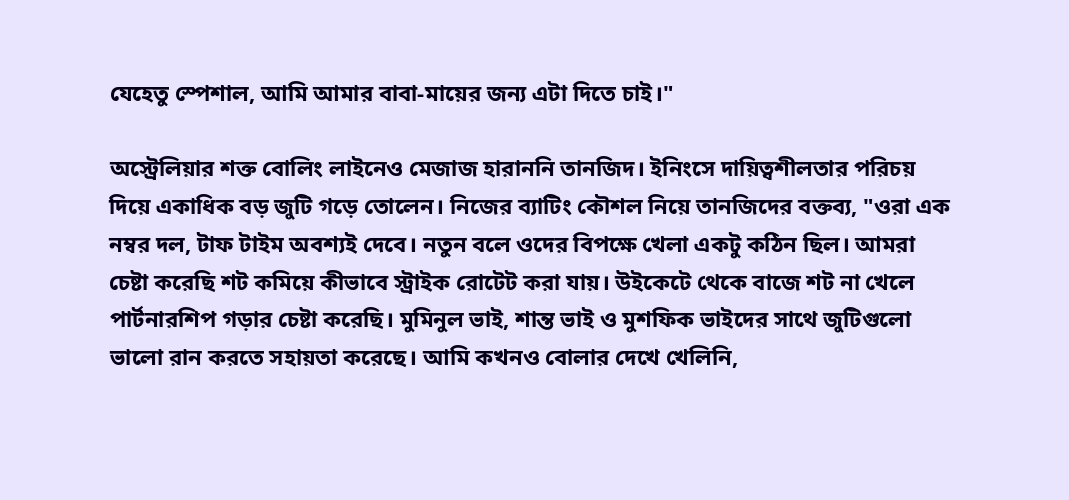যেহেতু স্পেশাল, আমি আমার বাবা-মায়ের জন্য এটা দিতে চাই।"

অস্ট্রেলিয়ার শক্ত বোলিং লাইনেও মেজাজ হারাননি তানজিদ। ইনিংসে দায়িত্বশীলতার পরিচয় দিয়ে একাধিক বড় জুটি গড়ে তোলেন। নিজের ব্যাটিং কৌশল নিয়ে তানজিদের বক্তব্য, "ওরা এক নম্বর দল, টাফ টাইম অবশ্যই দেবে। নতুন বলে ওদের বিপক্ষে খেলা একটু কঠিন ছিল। আমরা চেষ্টা করেছি শট কমিয়ে কীভাবে স্ট্রাইক রোটেট করা যায়। উইকেটে থেকে বাজে শট না খেলে পার্টনারশিপ গড়ার চেষ্টা করেছি। মুমিনুল ভাই, শান্ত ভাই ও মুশফিক ভাইদের সাথে জুটিগুলো ভালো রান করতে সহায়তা করেছে। আমি কখনও বোলার দেখে খেলিনি,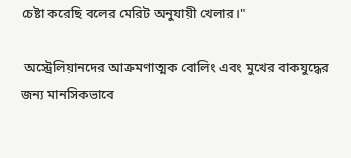চেষ্টা করেছি বলের মেরিট অনুযায়ী খেলার।"

 অস্ট্রেলিয়ানদের আক্রমণাত্মক বোলিং এবং মুখের বাকযুদ্ধের জন্য মানসিকভাবে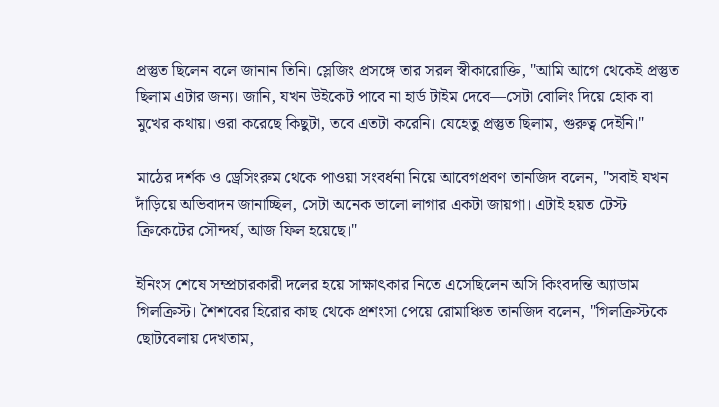প্রস্তুত ছিলেন বলে জানান তিনি। স্লেজিং প্রসঙ্গে তার সরল স্বীকারোক্তি, "আমি আগে থেকেই প্রস্তুত ছিলাম এটার জন্য। জানি, যখন উইকেট পাবে না হার্ড টাইম দেবে—সেটা বোলিং দিয়ে হোক বা মুখের কথায়। ওরা করেছে কিছুটা, তবে এতটা করেনি। যেহেতু প্রস্তুত ছিলাম, গুরুত্ব দেইনি।"

মাঠের দর্শক ও ড্রেসিংরুম থেকে পাওয়া সংবর্ধনা নিয়ে আবেগপ্রবণ তানজিদ বলেন, "সবাই যখন দাঁড়িয়ে অভিবাদন জানাচ্ছিল, সেটা অনেক ভালো লাগার একটা জায়গা। এটাই হয়ত টেস্ট ক্রিকেটের সৌন্দর্য, আজ ফিল হয়েছে।"

ইনিংস শেষে সম্প্রচারকারী দলের হয়ে সাক্ষাৎকার নিতে এসেছিলেন অসি কিংবদন্তি অ্যাডাম গিলক্রিস্ট। শৈশবের হিরোর কাছ থেকে প্রশংসা পেয়ে রোমাঞ্চিত তানজিদ বলেন, "গিলক্রিস্টকে ছোটবেলায় দেখতাম,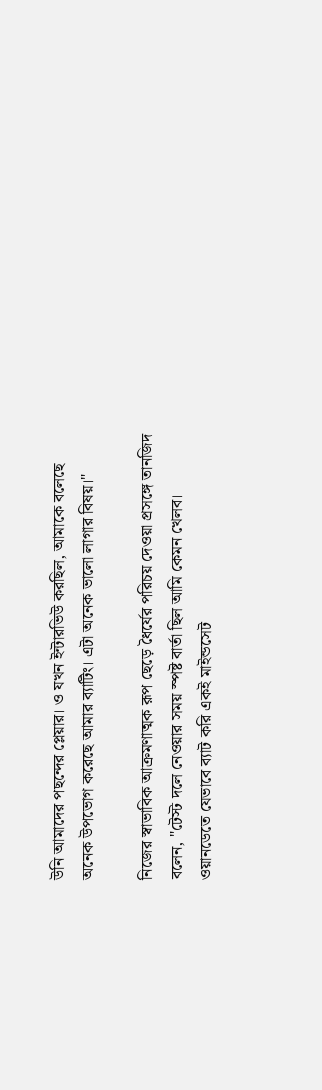উনি আমাদের পছন্দের প্লেয়ার। ও যখন ইন্টারভিউ করছিল, আমাকে বলেছে অনেক উপভোগ করেছে আমার ব্যাটিং। এটা অনেক ভালো লাগার বিষয়।"

নিজের স্বাভাবিক আক্রমণাত্মক রূপ ছেড়ে ধৈর্যের পরিচয় দেওয়া প্রসঙ্গে তানজিদ বলেন, "টেস্ট দলে নেওয়ার সময় স্পষ্ট বার্তা ছিল আমি কেমন খেলব। ওয়ানডেতে যেভাবে ব্যাট করি একই মাইন্ডসেট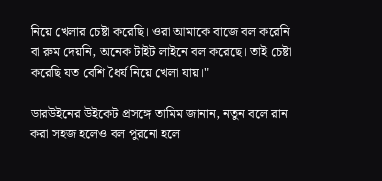নিয়ে খেলার চেষ্টা করেছি। ওরা আমাকে বাজে বল করেনি বা রুম দেয়নি, অনেক টাইট লাইনে বল করেছে। তাই চেষ্টা করেছি যত বেশি ধৈর্য নিয়ে খেলা যায়।"

ডারউইনের উইকেট প্রসঙ্গে তামিম জানান, নতুন বলে রান করা সহজ হলেও বল পুরনো হলে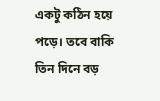একটু কঠিন হয়ে পড়ে। তবে বাকি তিন দিনে বড়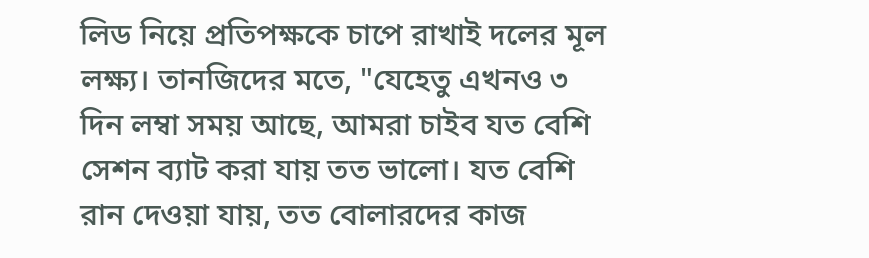লিড নিয়ে প্রতিপক্ষকে চাপে রাখাই দলের মূল লক্ষ্য। তানজিদের মতে, "যেহেতু এখনও ৩ দিন লম্বা সময় আছে, আমরা চাইব যত বেশি সেশন ব্যাট করা যায় তত ভালো। যত বেশি রান দেওয়া যায়, তত বোলারদের কাজ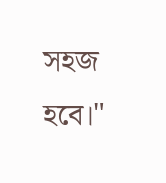সহজ হবে।"